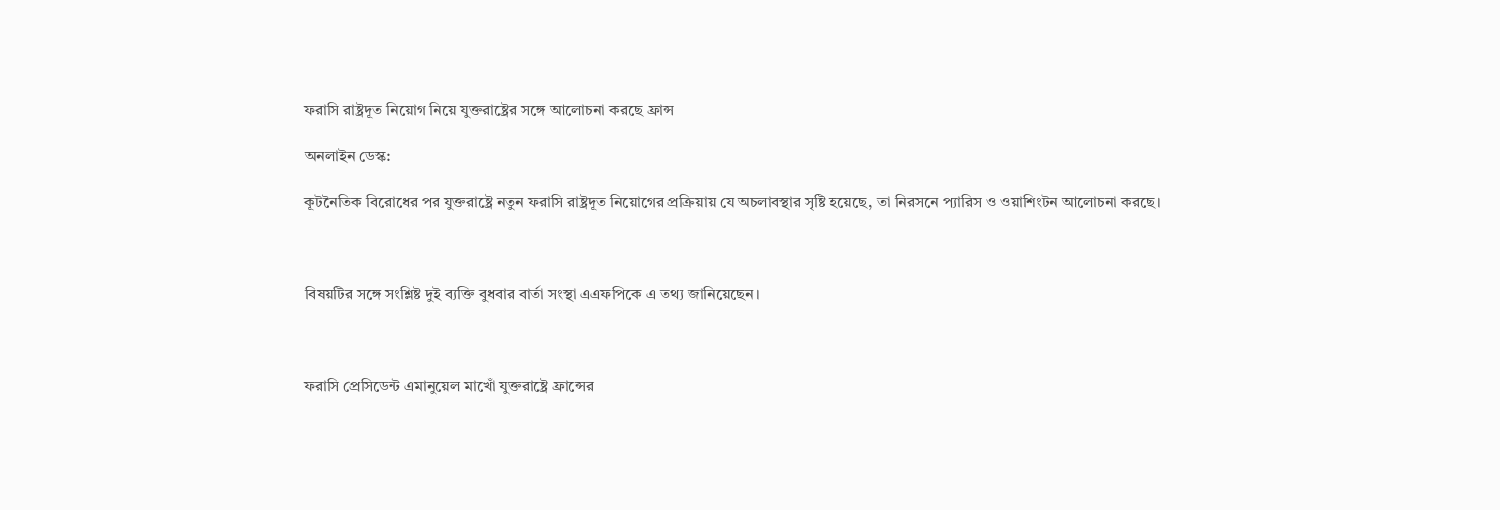ফরাসি রাষ্ট্রদূত নিয়োগ নিয়ে যুক্তরাষ্ট্রের সঙ্গে আলোচনা করছে ফ্রান্স

অনলাইন ডেস্ক:

কূটনৈতিক বিরোধের পর যুক্তরাষ্ট্রে নতুন ফরাসি রাষ্ট্রদূত নিয়োগের প্রক্রিয়ায় যে অচলাবস্থার সৃষ্টি হয়েছে, তা নিরসনে প্যারিস ও ওয়াশিংটন আলোচনা করছে।



বিষয়টির সঙ্গে সংশ্লিষ্ট দুই ব্যক্তি বুধবার বার্তা সংস্থা এএফপিকে এ তথ্য জানিয়েছেন।



ফরাসি প্রেসিডেন্ট এমানুয়েল মাখোঁ যুক্তরাষ্ট্রে ফ্রান্সের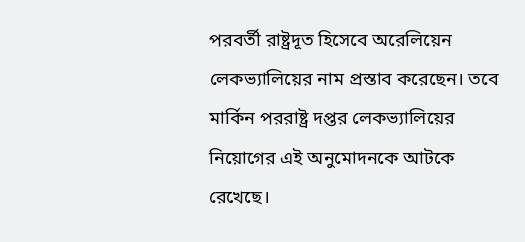পরবর্তী রাষ্ট্রদূত হিসেবে অরেলিয়েন লেকভ্যালিয়ের নাম প্রস্তাব করেছেন। তবে মার্কিন পররাষ্ট্র দপ্তর লেকভ্যালিয়ের নিয়োগের এই অনুমোদনকে আটকে রেখেছে।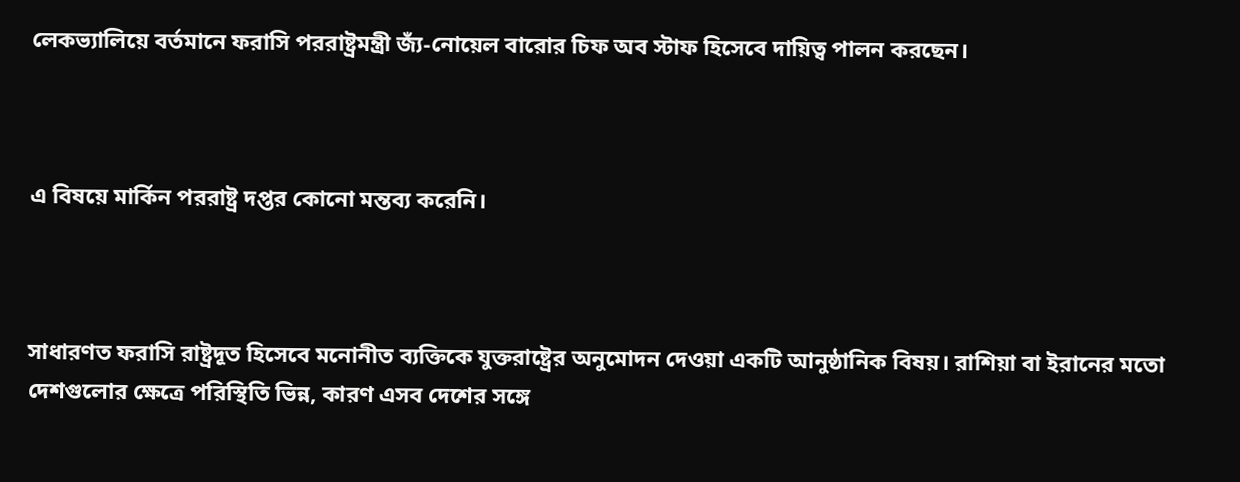লেকভ্যালিয়ে বর্তমানে ফরাসি পররাষ্ট্রমন্ত্রী জ্যঁ-নোয়েল বারোর চিফ অব স্টাফ হিসেবে দায়িত্ব পালন করছেন।



এ বিষয়ে মার্কিন পররাষ্ট্র দপ্তর কোনো মন্তব্য করেনি।



সাধারণত ফরাসি রাষ্ট্রদূত হিসেবে মনোনীত ব্যক্তিকে যুক্তরাষ্ট্রের অনুমোদন দেওয়া একটি আনুষ্ঠানিক বিষয়। রাশিয়া বা ইরানের মতো দেশগুলোর ক্ষেত্রে পরিস্থিতি ভিন্ন, কারণ এসব দেশের সঙ্গে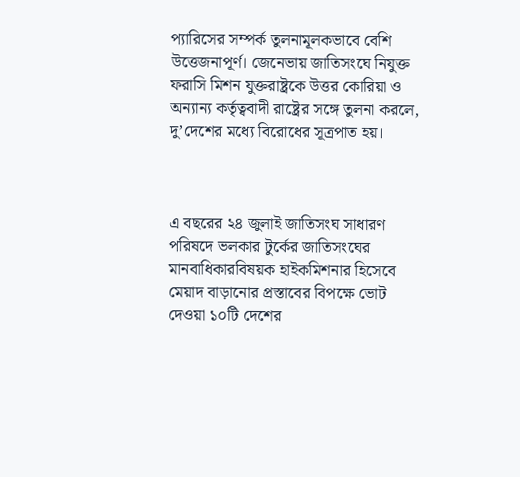প্যারিসের সম্পর্ক তুলনামূলকভাবে বেশি উত্তেজনাপূর্ণ। জেনেভায় জাতিসংঘে নিযুক্ত ফরাসি মিশন যুক্তরাষ্ট্রকে উত্তর কোরিয়া ও অন্যান্য কর্তৃত্ববাদী রাষ্ট্রের সঙ্গে তুলনা করলে, দু’দেশের মধ্যে বিরোধের সূত্রপাত হয়।



এ বছরের ২৪ জুলাই জাতিসংঘ সাধারণ পরিষদে ভলকার টুর্কের জাতিসংঘের মানবাধিকারবিষয়ক হাইকমিশনার হিসেবে মেয়াদ বাড়ানোর প্রস্তাবের বিপক্ষে ভোট দেওয়া ১০টি দেশের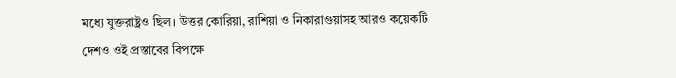মধ্যে যুক্তরাষ্ট্রও ছিল। উত্তর কোরিয়া, রাশিয়া ও নিকারাগুয়াসহ আরও কয়েকটি দেশও ওই প্রস্তাবের বিপক্ষে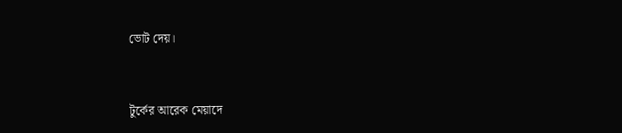ভোট দেয়।



টুর্কের আরেক মেয়াদে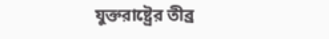যুক্তরাষ্ট্রের তীব্র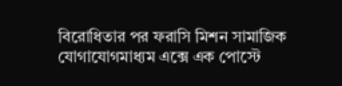বিরোধিতার পর ফরাসি মিশন সামাজিক যোগাযোগমাধ্যম এক্সে এক পোস্টে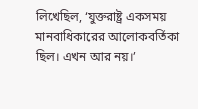লিখেছিল, ‘যুক্তরাষ্ট্র একসময় মানবাধিকারের আলোকবর্তিকা ছিল। এখন আর নয়।’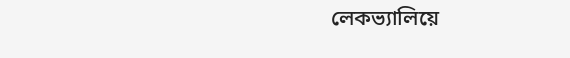লেকভ্যালিয়ে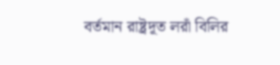বর্তমান রাষ্ট্রদূত লরাঁ বিলির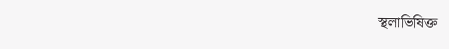স্থলাভিষিক্ত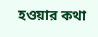হওয়ার কথা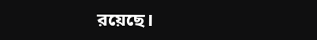রয়েছে।